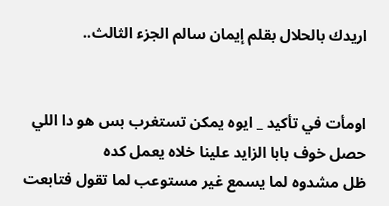اريدك بالحلال بقلم إيمان سالم الجزء الثالث..


اومأت في تأكيد _ ايوه يمكن تستغرب بس هو دا اللي حصل خوف بابا الزايد علينا خلاه يعمل كده
ظل مشدوه لما يسمع غير مستوعب لما تقول فتابعت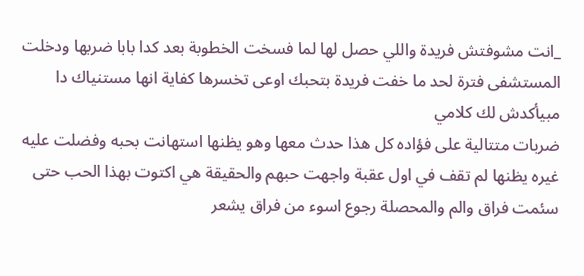_انت مشوفتش فريدة واللي حصل لها لما فسخت الخطوبة بعد كدا بابا ضربها ودخلت المستشفى فترة لحد ما خفت فريدة بتحبك اوعى تخسرها كفاية انها مستنياك دا مبيأكدش لك كلامي
ضربات متتالية على فؤاده كل هذا حدث معها وهو يظنها استهانت بحبه وفضلت عليه غيره يظنها لم تقف في اول عقبة واجهت حبهم والحقيقة هي اكتوت بهذا الحب حتى سئمت فراق والم والمحصلة رجوع اسوء من فراق يشعر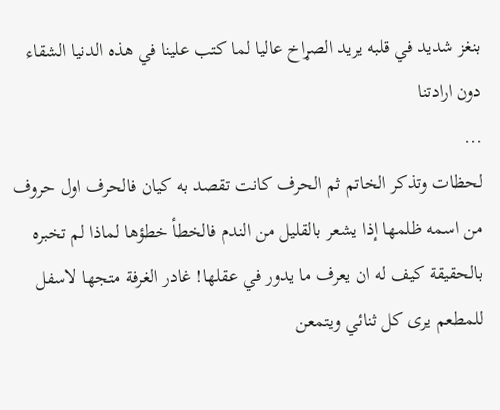بنغز شديد في قلبه يريد الصړاخ عاليا لما كتب علينا في هذه الدنيا الشقاء دون ارادتنا
...
لحظات وتذكر الخاتم ثم الحرف كانت تقصد به كيان فالحرف اول حروف من اسمه ظلمها إذا يشعر بالقليل من الندم فالخطأ خطؤها لماذا لم تخبره بالحقيقة كيف له ان يعرف ما يدور في عقلها! غادر الغرفة متجها لاسفل للمطعم يرى كل ثنائي ويتمعن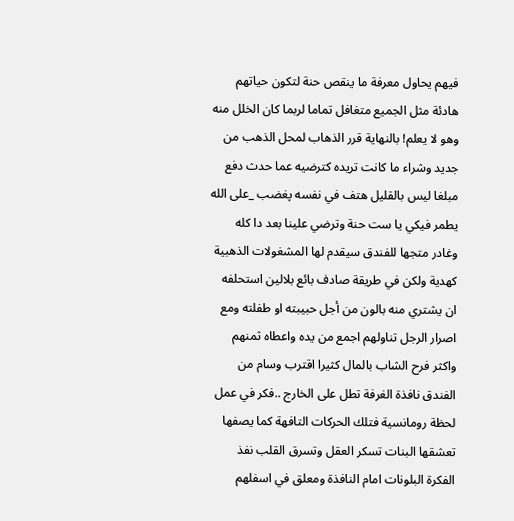فيهم يحاول معرفة ما ينقص حنة لتكون حياتهم هادئة مثل الجميع متغافل تماما لربما كان الخلل منه وهو لا يعلم! بالنهاية قرر الذهاب لمحل الذهب من جديد وشراء ما كانت تريده كترضيه عما حدث دفع مبلغا ليس بالقليل هتف في نفسه پغضب _على الله يطمر فيكي يا ست حنة وترضي علينا بعد دا كله
وغادر متجها للفندق سيقدم لها المشغولات الذهبية كهدية ولكن في طريقة صادف بائع بلالين استحلفه ان يشتري منه بالون من أجل حبيبته او طفلته ومع اصرار الرجل تناولهم اجمع من يده واعطاه ثمنهم واكثر فرح الشاب بالمال كثيرا اقترب وسام من الفندق نافذة الغرفة تطل على الخارج ..فكر في عمل لحظة رومانسية فتلك الحركات التافهة كما يصفها تعشقها البنات تسكر العقل وتسرق القلب نفذ الفكرة البلونات امام النافذة ومعلق في اسفلهم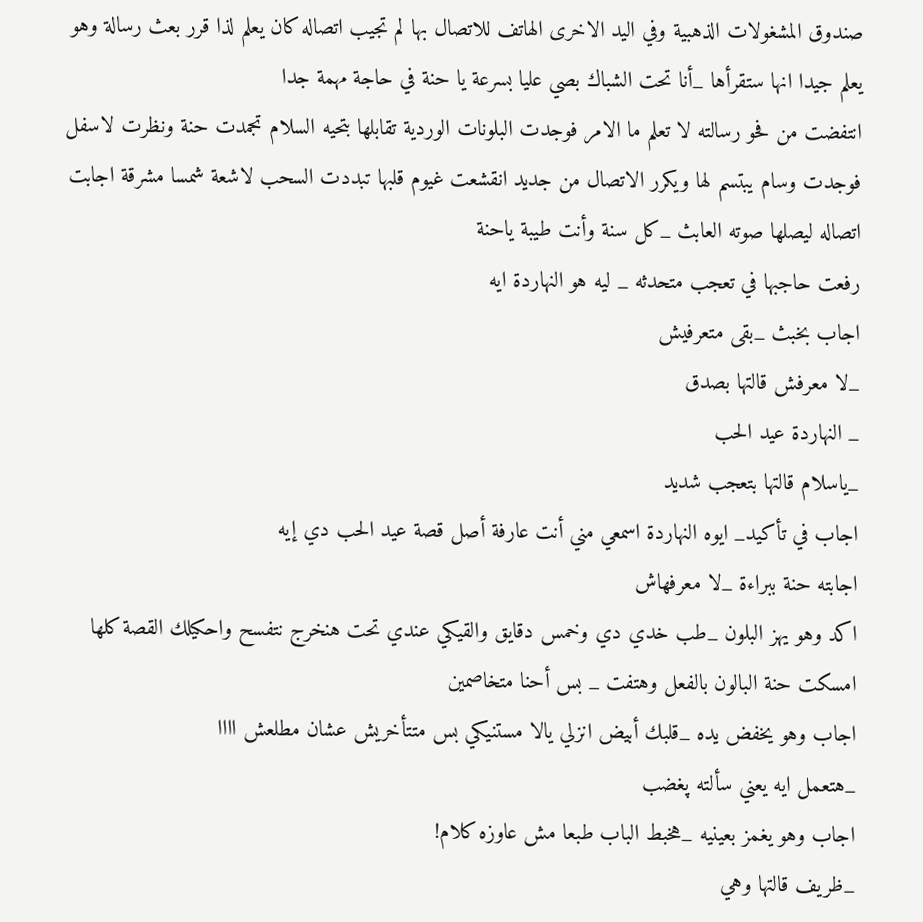صندوق المشغولات الذهبية وفي اليد الاخرى الهاتف للاتصال بها لم تجيب اتصاله كان يعلم لذا قرر بعث رسالة وهو يعلم جيدا انها ستقرأها _أنا تحت الشباك بصي عليا بسرعة يا حنة في حاجة مهمة جدا
انتفضت من فحو رسالته لا تعلم ما الامر فوجدت البلونات الوردية تقابلها بتحيه السلام تجمدت حنة ونظرت لاسفل فوجدت وسام يبتسم لها ويكرر الاتصال من جديد انقشعت غيوم قلبها تبددت السحب لاشعة شمسا مشرقة اجابت اتصاله ليصلها صوته العابث _كل سنة وأنت طيبة ياحنة
رفعت حاجبها في تعجب متحدثه _ ليه هو النهاردة ايه
اجاب بخبث _بقى متعرفيش
_لا معرفش قالتها بصدق
_ النهاردة عيد الحب
_ياسلام قالتها بتعجب شديد
اجاب في تأكيد_ ايوه النهاردة اسمعي مني أنت عارفة أصل قصة عيد الحب دي إيه
اجابته حنة ببراءة _لا معرفهاش
اكد وهو يهز البلون _طب خدي دي وخمس دقايق والقيكي عندي تحت هنخرج نتفسح واحكيلك القصة كلها
امسكت حنة البالون بالفعل وهتفت _ بس أحنا متخاصمين
اجاب وهو يخفض يده _قلبك أبيض انزلي يالا مستنيكي بس متتأخريش عشان مطلعش اااا
_هتعمل ايه يعني سألته پغضب
اجاب وهو يغمز بعينيه _هخبط الباب طبعا مش عاوزه كلام!
_ظريف قالتها وهي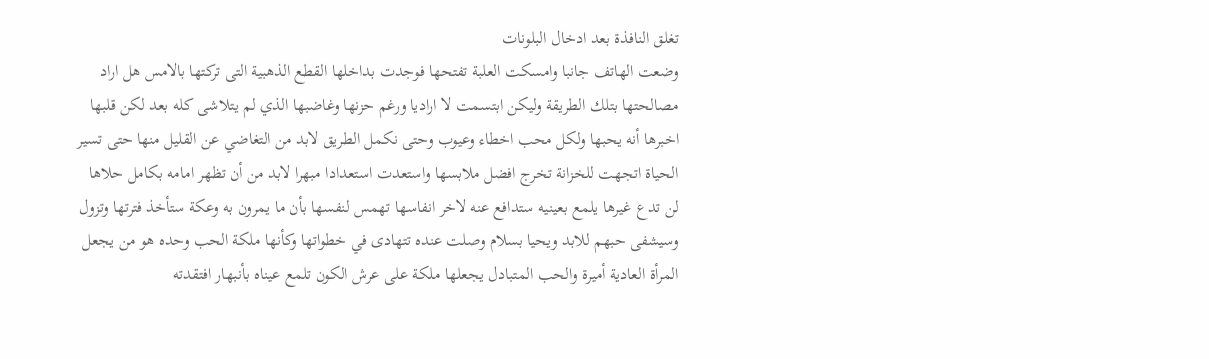تغلق النافذة بعد ادخال البلونات
وضعت الهاتف جانبا وامسكت العلبة تفتحها فوجدت بداخلها القطع الذهبية التى تركتها بالامس هل اراد مصالحتها بتلك الطريقة وليكن ابتسمت لا اراديا ورغم حزنها وغاضبها الذي لم يتلاشى كله بعد لكن قلبها اخبرها أنه يحبها ولكل محب اخطاء وعيوب وحتى نكمل الطريق لابد من التغاضي عن القليل منها حتى تسير الحياة اتجهت للخزانة تخرج افضل ملابسها واستعدت استعدادا مبهرا لابد من أن تظهر امامه بكامل حلاها لن تدع غيرها يلمع بعينيه ستدافع عنه لاخر انفاسها تهمس لنفسها بأن ما يمرون به وعكة ستأخذ فترتها وتزول وسيشفى حبهم للابد ويحيا بسلام وصلت عنده تتهادى في خطواتها وكأنها ملكة الحب وحده هو من يجعل المرأة العادية أميرة والحب المتبادل يجعلها ملكة على عرش الكون تلمع عيناه بأنبهار افتقدته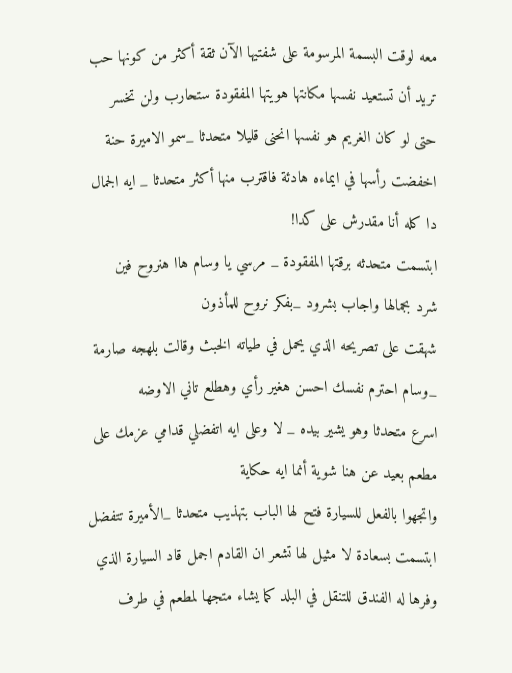معه لوقت البسمة المرسومة على شفتيها الآن ثقة أكثر من كونها حب تريد أن تستعيد نفسها مكانتها هويتها المفقودة ستحارب ولن تخسر حتى لو كان الغريم هو نفسها انحنى قليلا متحدثا _سمو الاميرة حنة
اخفضت رأسها في ايماءه هادئة فاقترب منها أكثر متحدثا _ ايه الجمال دا كله أنا مقدرش على كدا!
ابتسمت متحدثه برقتها المفقودة _ مرسي يا وسام هاا هنروح فين
شرد بجمالها واجاب بشرود _بفكر نروح للمأذون
شهقت على تصريحه الذي يحمل في طياته الخبث وقالت بلهجه صارمة _وسام احترم نفسك احسن هغير رأي وهطلع تاني الاوضه
اسرع متحدثا وهو يشير بيده _ لا وعلى ايه اتفضلي قدامي عزمك على مطعم بعيد عن هنا شوية أنما ايه حكاية
واتجهوا بالفعل للسيارة فتح لها الباب بتهذيب متحدثا _الأميرة تتفضل
ابتسمت بسعادة لا مثيل لها تشعر ان القادم اجمل قاد السيارة الذي وفرها له الفندق للتنقل في البلد كما يشاء متجها لمطعم في طرف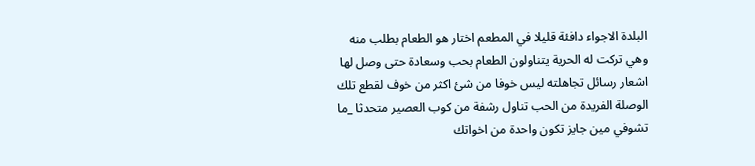البلدة الاجواء دافئة قليلا في المطعم اختار هو الطعام بطلب منه وهي تركت له الحرية يتناولون الطعام بحب وسعادة حتى وصل لها اشعار رسائل تجاهلته ليس خوفا من شئ اكثر من خوف لقطع تلك الوصلة الفريدة من الحب تناول رشفة من كوب العصير متحدثا _ما تشوفي مين جايز تكون واحدة من اخواتك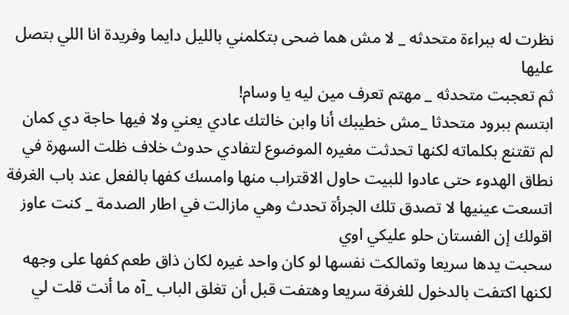نظرت له ببراءة متحدثه _ لا مش هما ضحى بتكلمني بالليل دايما وفريدة انا اللي بتصل عليها
ثم تعجبت متحدثه _ مهتم تعرف مين ليه يا وسام!
ابتسم ببرود متحدثا _مش خطيبك أنا وابن خالتك عادي يعني ولا فيها حاجة دي كمان
لم تقتنع بكلماته لكنها تحدثت مغيره الموضوع لتفادي حدوث خلاف ظلت السهرة في نطاق الهدوء حتى عادوا للبيت حاول الاقتراب منها وامسك كفها بالفعل عند باب الغرفة اتسعت عينيها لا تصدق تلك الجرأة تحدث وهي مازالت في اطار الصدمة _ كنت عاوز اقولك إن الفستان حلو عليكي اوي
سحبت يدها سريعا وتمالكت نفسها لو كان واحد غيره لكان ذاق طعم كفها على وجهه لكنها اكتفت بالدخول للغرفة سريعا وهتفت قبل أن تغلق الباب _آه ما أنت قلت لي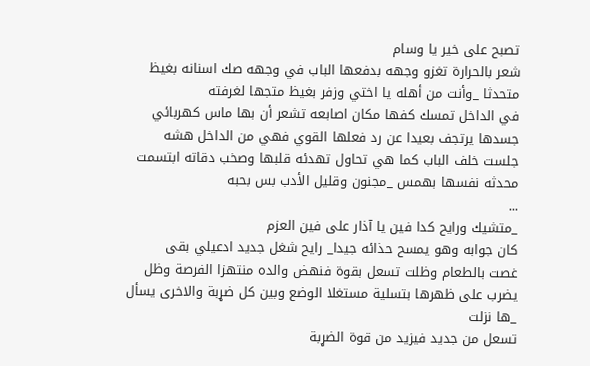تصبح على خير يا وسام
شعر بالحرارة تغزو وجهه بدفعها الباب في وجهه صك اسنانه بغيظ متحدثا _وأنت من أهله يا اختي وزفر بغيظ متجها لغرفته
في الداخل تمسك كفها مكان اصابعه تشعر أن بها ماس كهربائي جسدها يرتجف بعيدا عن رد فعلها القوي فهي من الداخل هشه جلست خلف الباب كما هي تحاول تهدئه قلبها وصخب دقاته ابتسمت محدثه نفسها بهمس _مجنون وقليل الأدب بس بحبه
...
_متشيك ورايح كدا فين يا آذار على فين العزم
كان جوابه وهو يمسح حذائه جيدا_ رايح شغل جديد ادعيلي بقى
غصت بالطعام وظلت تسعل بقوة فنهض والده منتهزا الفرصة وظل يضرب على ظهرها بتسلية مستغلا الوضع وبين كل ضړبة والاخرى يسأل _ها نزلت
تسعل من جديد فيزيد من قوة الضړبة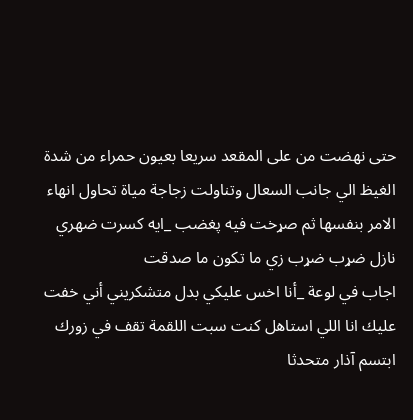حتى نهضت من على المقعد سريعا بعيون حمراء من شدة الغيظ الي جانب السعال وتناولت زجاجة مياة تحاول انهاء الامر بنفسها ثم صړخت فيه پغضب _ايه كسرت ضهري نازل ضړب ضړب زي ما تكون ما صدقت
اجاب في لوعة _أنا اخس عليكي بدل متشكريني أني خفت عليك انا اللي استاهل كنت سبت اللقمة تقف في زورك
ابتسم آذار متحدثا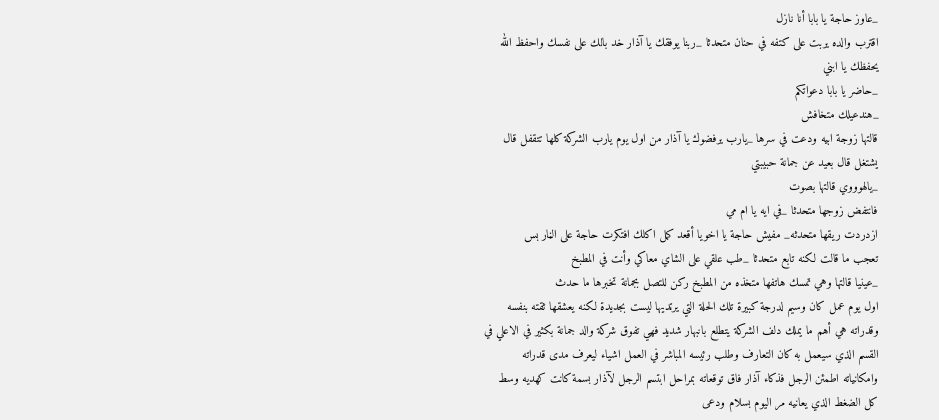_عاوز حاجة يا بابا أنا نازل
اقترب والده يربت على كتفه في حنان متحدثا _ربنا يوفقك يا آذار خد بالك على نفسك واحفظ الله يحفظك يا ابني
_حاضر يا بابا دعواتكم
_هندعيلك متخافش
قالتها زوجة ابيه ودعت في سرها _يارب يرفضوك يا آذار من اول يوم يارب الشركة كلها تتقفل قال يشتغل قال بعيد عن جمانة حبيبتي
_يالهوووي قالتها بصوت
فانتفض زوجها متحدثا _في ايه يا ام مي
ازدردت ريقها متحدثه_ مفيش حاجة يا اخويا أقعد كمل اكلك افتكرت حاجة على الڼار بس
تعجب ما قالت لكنه تابع متحدثا _طب علقي على الشاي معاكي وأنت في المطبخ
_عينيا قالتها وهي تمسك هاتفها متخذه من المطبخ ركن للتصل بجمانة تخبرها ما حدث
اول يوم عمل كان وسيم لدرجة كبيرة تلك الحلة التي يرتديها ليست بجديدة لكنه يعشقها ثقته بنفسه وقدراته هي أهم ما يملك دلف الشركة يتطلع بانبهار شديد فهي تفوق شركة والد جمانة بكثير في الاعلي في القسم الذي سيعمل به كان التعارف وطلب رئيسه المباشر في العمل اشياء ليعرف مدى قدراته وامكانياته اطمئن الرجل فذكاء آذار فاق توقعاته بمراحل ابتسم الرجل لآذار بسمة كانت كهديه وسط كل الضغط الذي يعانيه مر اليوم بسلام ودعى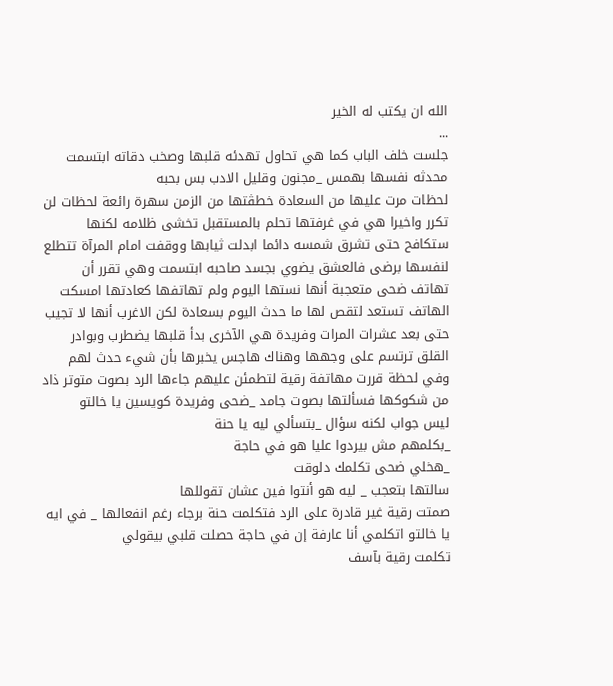الله ان يكتب له الخير
...
جلست خلف الباب كما هي تحاول تهدئه قلبها وصخب دقاته ابتسمت محدثه نفسها بهمس _مجنون وقليل الادب بس بحبه
لحظات مرت عليها من السعادة خطڤتها من الزمن سهرة رائعة لحظات لن تكرر واخيرا هي في غرفتها تحلم بالمستقبل تخشى ظلامه لكنها ستكافح حتى تشرق شمسه دائما ابدلت ثيابها ووقفت امام المرآة تتطلع لنفسها برضى فالعشق يضوي بجسد صاحبه ابتسمت وهي تقرر أن تهاتف ضحى متعجبة أنها نستها اليوم ولم تهاتفها كعادتها امسكت الهاتف تستعد لتقص لها ما حدث اليوم بسعادة لكن الاغرب أنها لا تجيب حتى بعد عشرات المرات وفريدة هي الآخرى بدأ قلبها يضطرب وبوادر القلق ترتسم على وجهها وهناك هاجس يخبرها بأن شيء حدث لهم وفي لحظة قررت مهاتفة رقية لتطمئن عليهم جاءها الرد بصوت متوتر ذاد من شكوكها فسألتها بصوت جامد _ضحى وفريدة كويسين يا خالتو
ليس جواب لكنه سؤال _بتسألي ليه يا حنة
_بكلمهم مش بيردوا عليا هو في حاجة
_هخلي ضحى تكلمك دلوقت
سالتها بتعجب _ ليه هو أنتوا فين عشان تقوللها
صمتت رقية غير قادرة على الرد فتكلمت حنة برجاء رغم انفعالها _ في ايه يا خالتو اتكلمي أنا عارفة إن في حاجة حصلت قلبي بيقولي
تكلمت رقية بآسف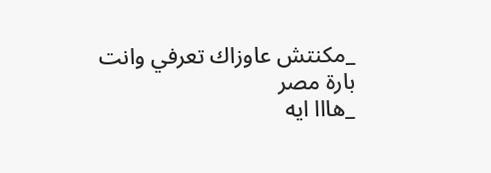_مكنتش عاوزاك تعرفي وانت بارة مصر
_هااا ايه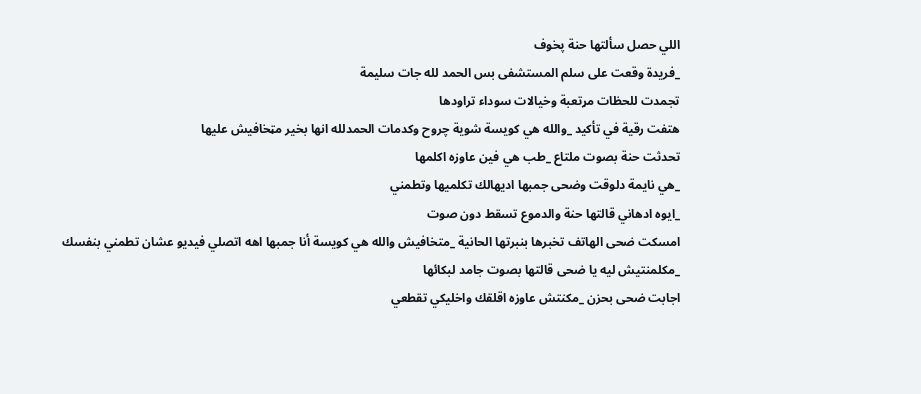اللي حصل سألتها حنة پخوف
_فريدة وقعت على سلم المستشفى بس الحمد لله جات سليمة
تجمدت للحظات مړتعبة وخيالات سوداء تراودها
هتفت رقية في تأكيد _والله هي كويسة شوية چروح وكدمات الحمدلله انها بخير مټخافيش عليها
تحدثت حنة بصوت ملتاع _طب هي فين عاوزه اكلمها
_هي نايمة دلوقت وضحى جمبها اديهالك تكلميها وتطمني
_ايوه ادهاني قالتها حنة والدموع تسقط دون صوت
امسكت ضحى الهاتف تخبرها بنبرتها الحانية _متخافيش والله هي كويسة أنا جمبها اهه اتصلي فيديو عشان تطمني بنفسك
_مكلمنتيش ليه يا ضحى قالتها بصوت جامد لبكائها
اجابت ضحى بحزن _مكنتش عاوزه اقلقك واخليكي تقطعي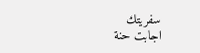سفريتك
اجابت حنة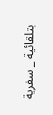بتلقائية _ سفرية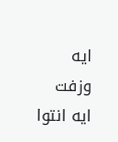ايه وزفت ايه انتوا